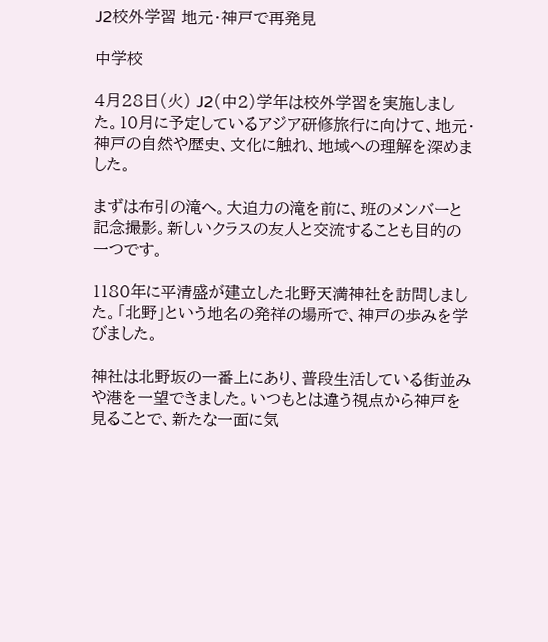J2校外学習 地元・神戸で再発見

中学校

4月28日(火) J2(中2)学年は校外学習を実施しました。10月に予定しているアジア研修旅行に向けて、地元・神戸の自然や歴史、文化に触れ、地域への理解を深めました。

まずは布引の滝へ。大迫力の滝を前に、班のメンバーと記念撮影。新しいクラスの友人と交流することも目的の一つです。

1180年に平清盛が建立した北野天満神社を訪問しました。「北野」という地名の発祥の場所で、神戸の歩みを学びました。

神社は北野坂の一番上にあり、普段生活している街並みや港を一望できました。いつもとは違う視点から神戸を見ることで、新たな一面に気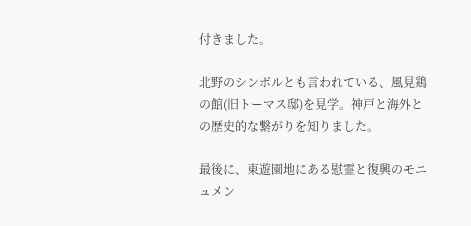付きました。

北野のシンボルとも言われている、風見鶏の館(旧トーマス邸)を見学。神戸と海外との歴史的な繋がりを知りました。

最後に、東遊園地にある慰霊と復興のモニュメン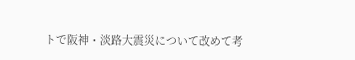トで阪神・淡路大震災について改めて考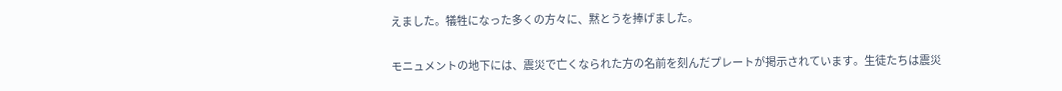えました。犠牲になった多くの方々に、黙とうを捧げました。

モニュメントの地下には、震災で亡くなられた方の名前を刻んだプレートが掲示されています。生徒たちは震災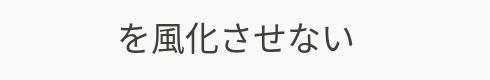を風化させない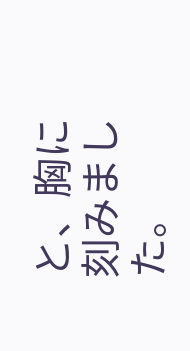と、胸に刻みました。